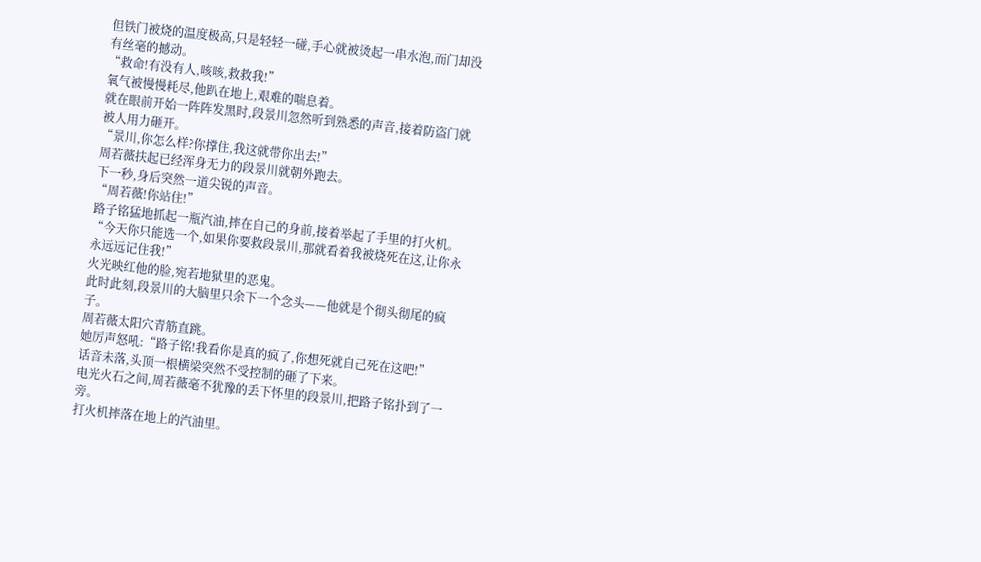但铁门被烧的温度极高,只是轻轻一碰,手心就被烫起一串水泡,而门却没有丝毫的撼动。
“救命!有没有人,咳咳,救救我!”
氧气被慢慢耗尽,他趴在地上,艰难的喘息着。
就在眼前开始一阵阵发黑时,段景川忽然听到熟悉的声音,接着防盗门就被人用力砸开。
“景川,你怎么样?你撑住,我这就带你出去!”
周若薇扶起已经浑身无力的段景川就朝外跑去。
下一秒,身后突然一道尖锐的声音。
“周若薇!你站住!”
路子铭猛地抓起一瓶汽油,摔在自己的身前,接着举起了手里的打火机。
“今天你只能选一个,如果你要救段景川,那就看着我被烧死在这,让你永永远远记住我!”
火光映红他的脸,宛若地狱里的恶鬼。
此时此刻,段景川的大脑里只余下一个念头——他就是个彻头彻尾的疯子。
周若薇太阳穴青筋直跳。
她厉声怒吼:“路子铭!我看你是真的疯了,你想死就自己死在这吧!”
话音未落,头顶一根横梁突然不受控制的砸了下来。
电光火石之间,周若薇毫不犹豫的丢下怀里的段景川,把路子铭扑到了一旁。
打火机摔落在地上的汽油里。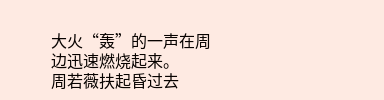大火“轰”的一声在周边迅速燃烧起来。
周若薇扶起昏过去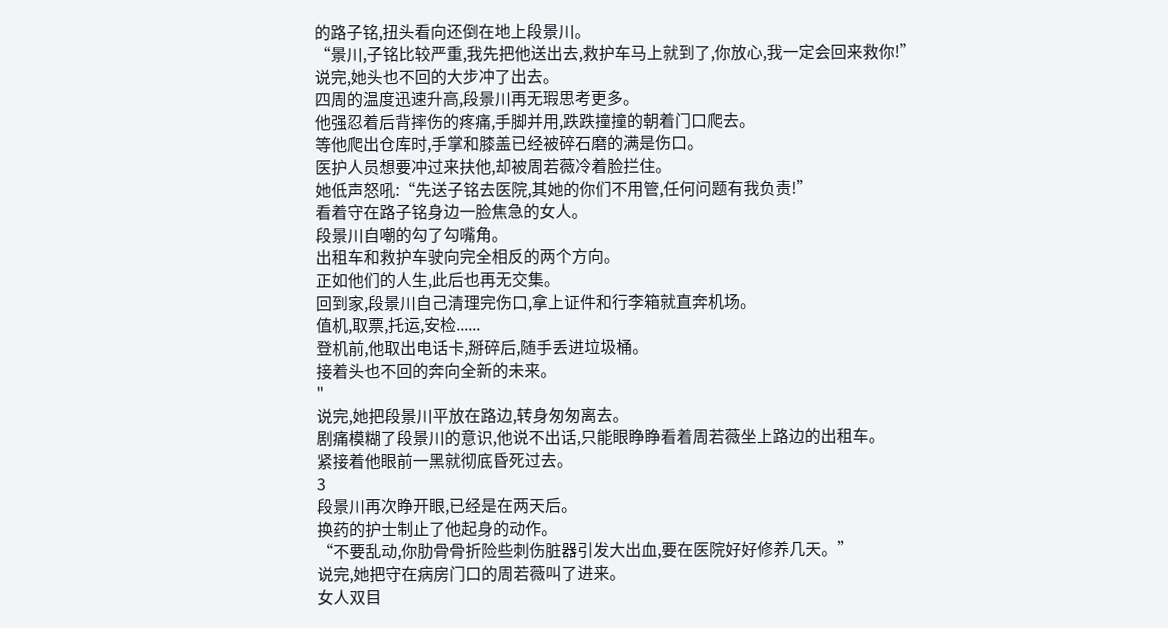的路子铭,扭头看向还倒在地上段景川。
“景川,子铭比较严重,我先把他送出去,救护车马上就到了,你放心,我一定会回来救你!”
说完,她头也不回的大步冲了出去。
四周的温度迅速升高,段景川再无瑕思考更多。
他强忍着后背摔伤的疼痛,手脚并用,跌跌撞撞的朝着门口爬去。
等他爬出仓库时,手掌和膝盖已经被碎石磨的满是伤口。
医护人员想要冲过来扶他,却被周若薇冷着脸拦住。
她低声怒吼:“先送子铭去医院,其她的你们不用管,任何问题有我负责!”
看着守在路子铭身边一脸焦急的女人。
段景川自嘲的勾了勾嘴角。
出租车和救护车驶向完全相反的两个方向。
正如他们的人生,此后也再无交集。
回到家,段景川自己清理完伤口,拿上证件和行李箱就直奔机场。
值机,取票,托运,安检......
登机前,他取出电话卡,掰碎后,随手丢进垃圾桶。
接着头也不回的奔向全新的未来。
"
说完,她把段景川平放在路边,转身匆匆离去。
剧痛模糊了段景川的意识,他说不出话,只能眼睁睁看着周若薇坐上路边的出租车。
紧接着他眼前一黑就彻底昏死过去。
3
段景川再次睁开眼,已经是在两天后。
换药的护士制止了他起身的动作。
“不要乱动,你肋骨骨折险些刺伤脏器引发大出血,要在医院好好修养几天。”
说完,她把守在病房门口的周若薇叫了进来。
女人双目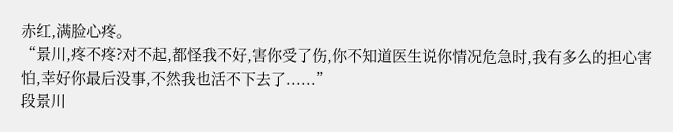赤红,满脸心疼。
“景川,疼不疼?对不起,都怪我不好,害你受了伤,你不知道医生说你情况危急时,我有多么的担心害怕,幸好你最后没事,不然我也活不下去了......”
段景川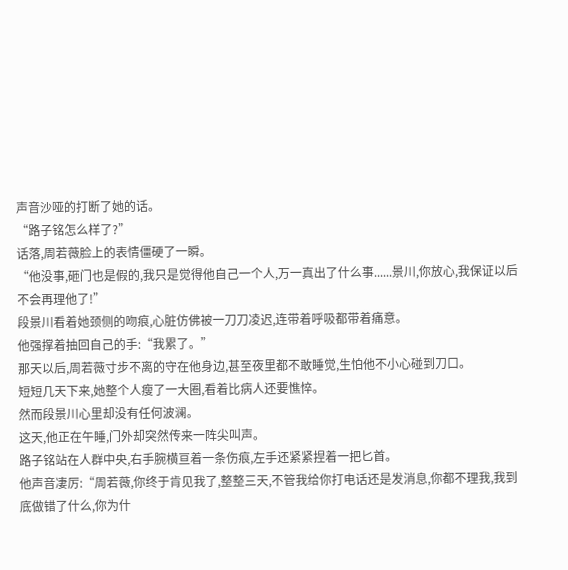声音沙哑的打断了她的话。
“路子铭怎么样了?”
话落,周若薇脸上的表情僵硬了一瞬。
“他没事,砸门也是假的,我只是觉得他自己一个人,万一真出了什么事......景川,你放心,我保证以后不会再理他了!”
段景川看着她颈侧的吻痕,心脏仿佛被一刀刀凌迟,连带着呼吸都带着痛意。
他强撑着抽回自己的手:“我累了。”
那天以后,周若薇寸步不离的守在他身边,甚至夜里都不敢睡觉,生怕他不小心碰到刀口。
短短几天下来,她整个人瘦了一大圈,看着比病人还要憔悴。
然而段景川心里却没有任何波澜。
这天,他正在午睡,门外却突然传来一阵尖叫声。
路子铭站在人群中央,右手腕横亘着一条伤痕,左手还紧紧捏着一把匕首。
他声音凄厉:“周若薇,你终于肯见我了,整整三天,不管我给你打电话还是发消息,你都不理我,我到底做错了什么,你为什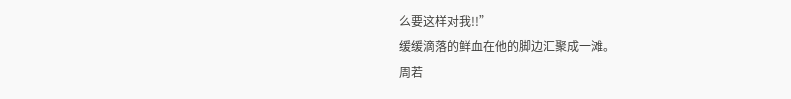么要这样对我!!”
缓缓滴落的鲜血在他的脚边汇聚成一滩。
周若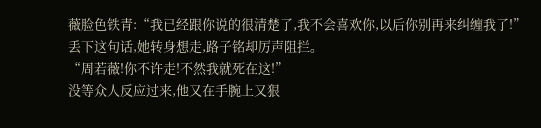薇脸色铁青:“我已经跟你说的很清楚了,我不会喜欢你,以后你别再来纠缠我了!”
丢下这句话,她转身想走,路子铭却厉声阻拦。
“周若薇!你不许走!不然我就死在这!”
没等众人反应过来,他又在手腕上又狠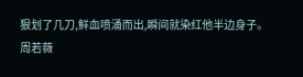狠划了几刀,鲜血喷涌而出,瞬间就染红他半边身子。
周若薇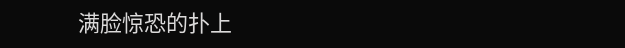满脸惊恐的扑上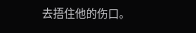去捂住他的伤口。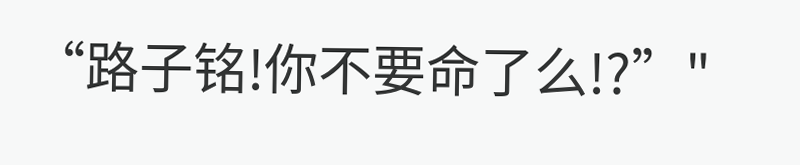“路子铭!你不要命了么!?”"